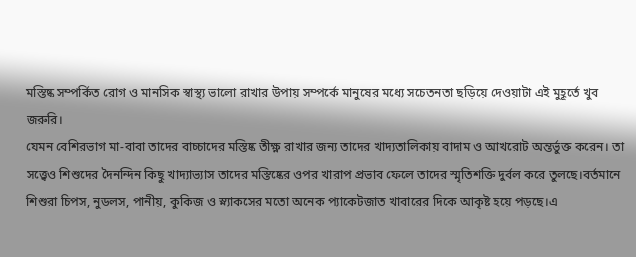মস্তিষ্ক সম্পর্কিত রোগ ও মানসিক স্বাস্থ্য ভালো রাখার উপায় সম্পর্কে মানুষের মধ্যে সচেতনতা ছড়িয়ে দেওয়াটা এই মুহূর্তে খুব জরুরি।
যেমন বেশিরভাগ মা-বাবা তাদের বাচ্চাদের মস্তিষ্ক তীক্ষ্ণ রাখার জন্য তাদের খাদ্যতালিকায় বাদাম ও আখরোট অন্তর্ভুক্ত করেন। তা সত্ত্বেও শিশুদের দৈনন্দিন কিছু খাদ্যাভ্যাস তাদের মস্তিষ্কের ওপর খারাপ প্রভাব ফেলে তাদের স্মৃতিশক্তি দুর্বল করে তুলছে।বর্তমানে শিশুরা চিপস, নুডলস, পানীয়, কুকিজ ও স্ন্যাকসের মতো অনেক প্যাকেটজাত খাবারের দিকে আকৃষ্ট হয়ে পড়ছে।এ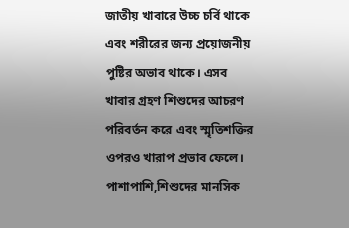জাতীয় খাবারে উচ্চ চর্বি থাকে এবং শরীরের জন্য প্রয়োজনীয় পুষ্টির অভাব থাকে। এসব খাবার গ্রহণ শিশুদের আচরণ পরিবর্তন করে এবং স্মৃতিশক্তির ওপরও খারাপ প্রভাব ফেলে। পাশাপাশি,শিশুদের মানসিক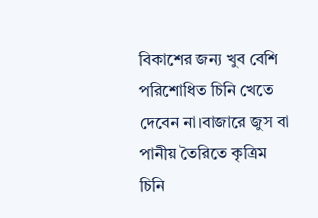বিকাশের জন্য খুব বেশি পরিশোধিত চিনি খেতে দেবেন না।বাজারে জুস বা পানীয় তৈরিতে কৃত্রিম চিনি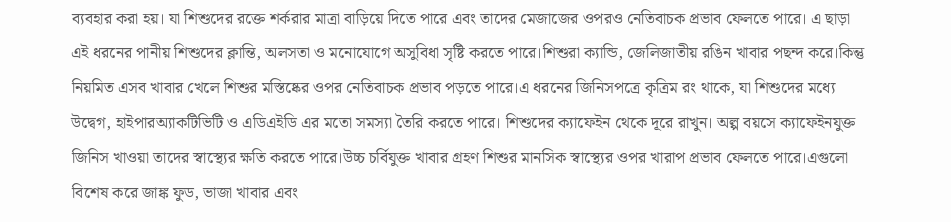ব্যবহার করা হয়। যা শিশুদের রক্তে শর্করার মাত্রা বাড়িয়ে দিতে পারে এবং তাদের মেজাজের ওপরও নেতিবাচক প্রভাব ফেলতে পারে। এ ছাড়া এই ধরনের পানীয় শিশুদের ক্লান্তি, অলসতা ও মনোযোগে অসুবিধা সৃষ্টি করতে পারে।শিশুরা ক্যান্ডি, জেলিজাতীয় রঙিন খাবার পছন্দ করে।কিন্তু নিয়মিত এসব খাবার খেলে শিশুর মস্তিষ্কের ওপর নেতিবাচক প্রভাব পড়তে পারে।এ ধরনের জিনিসপত্রে কৃত্রিম রং থাকে, যা শিশুদের মধ্যে উদ্বেগ, হাইপারঅ্যাকটিভিটি ও এডিএইডি এর মতো সমস্যা তৈরি করতে পারে। শিশুদের ক্যাফেইন থেকে দূরে রাখুন। অল্প বয়সে ক্যাফেইনযুক্ত জিনিস খাওয়া তাদের স্বাস্থ্যের ক্ষতি করতে পারে।উচ্চ চর্বিযুক্ত খাবার গ্রহণ শিশুর মানসিক স্বাস্থ্যের ওপর খারাপ প্রভাব ফেলতে পারে।এগুলো বিশেষ করে জাঙ্ক ফুড, ভাজা খাবার এবং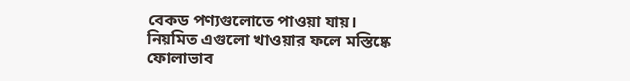বেকড পণ্যগুলোতে পাওয়া যায়।
নিয়মিত এগুলো খাওয়ার ফলে মস্তিষ্কে ফোলাভাব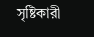সৃষ্টিকারী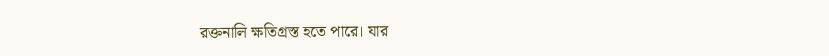রক্তনালি ক্ষতিগ্রস্ত হতে পারে। যার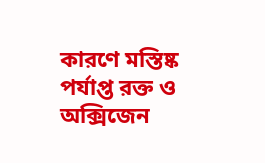কারণে মস্তিষ্ক পর্যাপ্ত রক্ত ও অক্সিজেন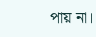পায় না।